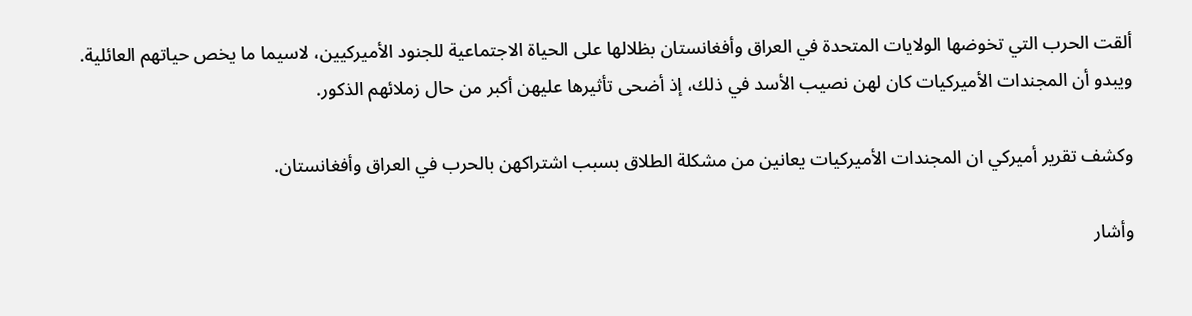ألقت الحرب التي تخوضها الولايات المتحدة في العراق وأفغانستان بظلالها على الحياة الاجتماعية للجنود الأميركيين، لاسيما ما يخص حياتهم العائلية. ويبدو أن المجندات الأميركيات كان لهن نصيب الأسد في ذلك، إذ أضحى تأثيرها عليهن أكبر من حال زملائهم الذكور.

وكشف تقرير أميركي ان المجندات الأميركيات يعانين من مشكلة الطلاق بسبب اشتراكهن بالحرب في العراق وأفغانستان.

وأشار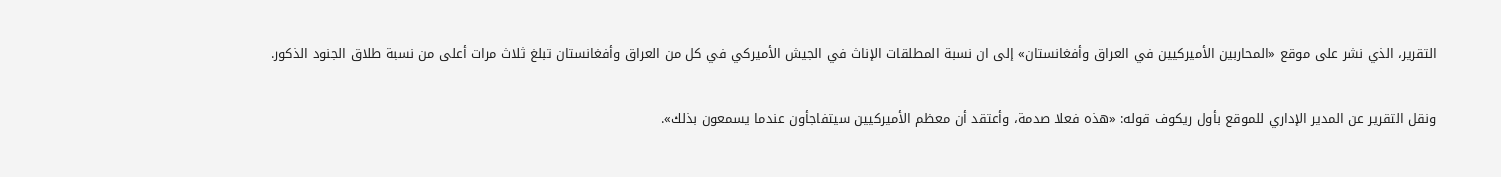التقرير، الذي نشر على موقع «المحاربين الأميركيين في العراق وأفغانستان» إلى ان نسبة المطلقات الإناث في الجيش الأميركي في كل من العراق وأفغانستان تبلغ ثلاث مرات أعلى من نسبة طلاق الجنود الذكور.

ونقل التقرير عن المدير الإداري للموقع بأول ريكوف قوله: «هذه فعلا صدمة، وأعتقد أن معظم الأميركيين سيتفاجأون عندما يسمعون بذلك».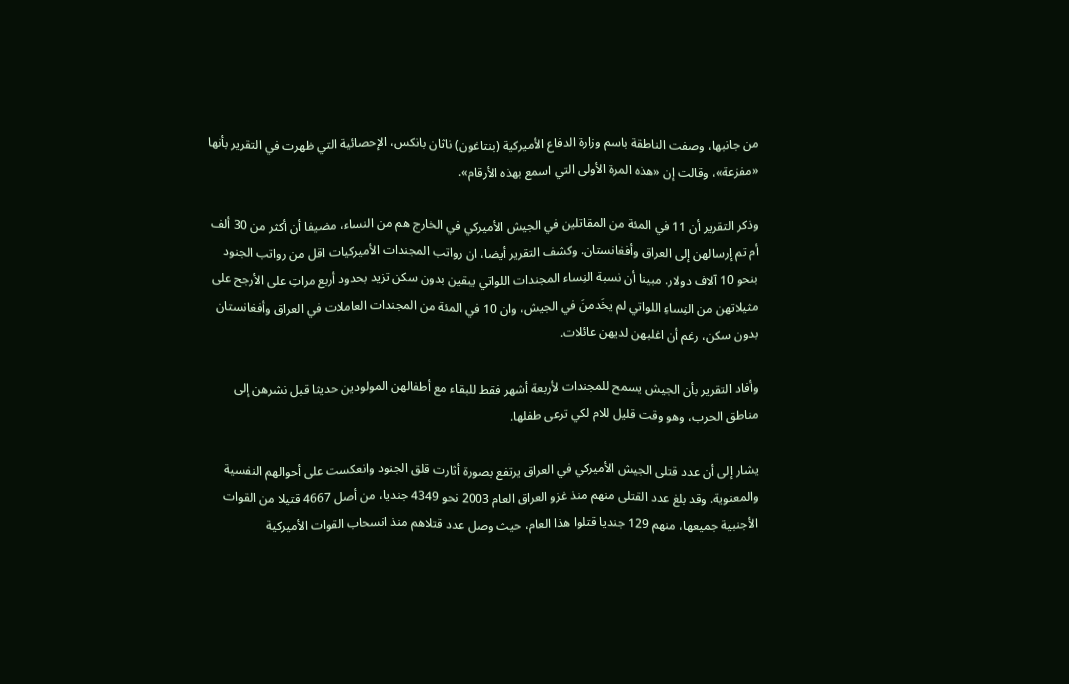من جانبها، وصفت الناطقة باسم وزارة الدفاع الأميركية (بنتاغون) ناثان بانكس، الإحصائية التي ظهرت في التقرير بأنها «مفزعة»، وقالت إن «هذه المرة الأولى التي اسمع بهذه الأرقام».

وذكر التقرير أن 11 في المئة من المقاتلين في الجيش الأميركي في الخارج هم من النساء، مضيفا أن أكثر من 30 ألف أم تم إرسالهن إلى العراق وأفغانستان. وكشف التقرير أيضا، ان رواتب المجندات الأميركيات اقل من رواتب الجنود بنحو 10 آلاف دولار. مبينا أن نسبة النِساء المجندات اللواتي يبقين بدون سكن تزيد بحدود أربع مراتِ على الأرجح على مثيلاتهن من النِساءِ اللواتي لم يخَدمنَ في الجيش، وان 10 في المئة من المجندات العاملات في العراق وأفغانستان بدون سكن، رغم أن اغلبهن لديهن عائلات.

وأفاد التقرير بأن الجيش يسمح للمجندات لأربعة أشهر فقط للبقاء مع أطفالهن المولودين حديثا قبل نشرهن إلى مناطق الحرب، وهو وقت قليل للام لكي ترعى طفلها.

يشار إلى أن عدد قتلى الجيش الأميركي في العراق يرتفع بصورة أثارت قلق الجنود وانعكست على أحوالهم النفسية والمعنوية. وقد بلغ عدد القتلى منهم منذ غزو العراق العام 2003 نحو 4349 جنديا، من أصل 4667 قتيلا من القوات الأجنبية جميعها، منهم 129 جنديا قتلوا هذا العام، حيث وصل عدد قتلاهم منذ انسحاب القوات الأميركية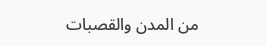من المدن والقصبات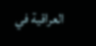العراقية في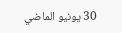30 يونيو الماضي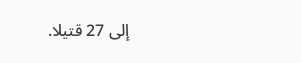إلى 27 قتيلا.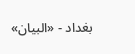بغداد - «البيان»